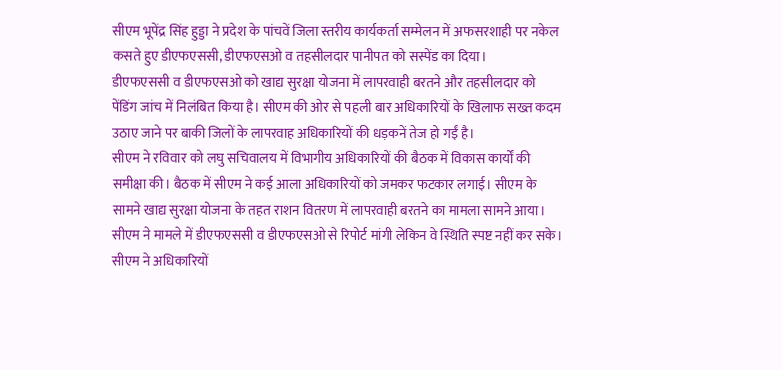सीएम भूपेंद्र सिंह हुड्डा ने प्रदेश के पांचवें जिला स्तरीय कार्यकर्ता सम्मेलन में अफसरशाही पर नकेल कसते हुए डीएफएससी, डीएफएसओ व तहसीलदार पानीपत को सस्पेंड का दिया।
डीएफएससी व डीएफएसओ को खाद्य सुरक्षा योजना में लापरवाही बरतने और तहसीलदार को पेंडिंग जांच में निलंबित किया है। सीएम की ओर से पहली बार अधिकारियों के खिलाफ सख्त कदम उठाए जाने पर बाकी जिलों के लापरवाह अधिकारियों की धड़कनें तेज हो गईं है।
सीएम ने रविवार को लघु सचिवालय में विभागीय अधिकारियों की बैठक में विकास कार्यों की समीक्षा की। बैठक में सीएम ने कई आला अधिकारियों को जमकर फटकार लगाई। सीएम के सामने खाद्य सुरक्षा योजना के तहत राशन वितरण में लापरवाही बरतने का मामला सामने आया।
सीएम ने मामले में डीएफएससी व डीएफएसओ से रिपोर्ट मांगी लेकिन वे स्थिति स्पष्ट नहीं कर सके। सीएम ने अधिकारियों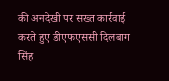की अनदेखी पर सख्त कार्रवाई करते हुए डीएफएससी दिलबाग सिंह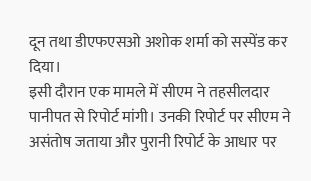दून तथा डीएफएसओ अशोक शर्मा को सस्पेंड कर दिया।
इसी दौरान एक मामले में सीएम ने तहसीलदार पानीपत से रिपोर्ट मांगी। उनकी रिपोर्ट पर सीएम ने असंतोष जताया और पुरानी रिपोर्ट के आधार पर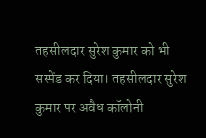तहसीलदार सुरेश कुमार को भी सस्पेंड कर दिया। तहसीलदार सुरेश कुमार पर अवैध कॉलोनी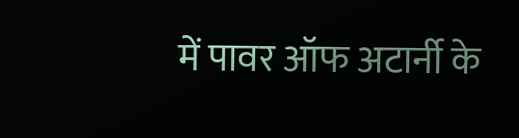में पावर ऑफ अटार्नी के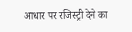आधार पर रजिस्ट्री देने का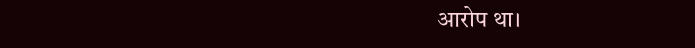आरोप था।